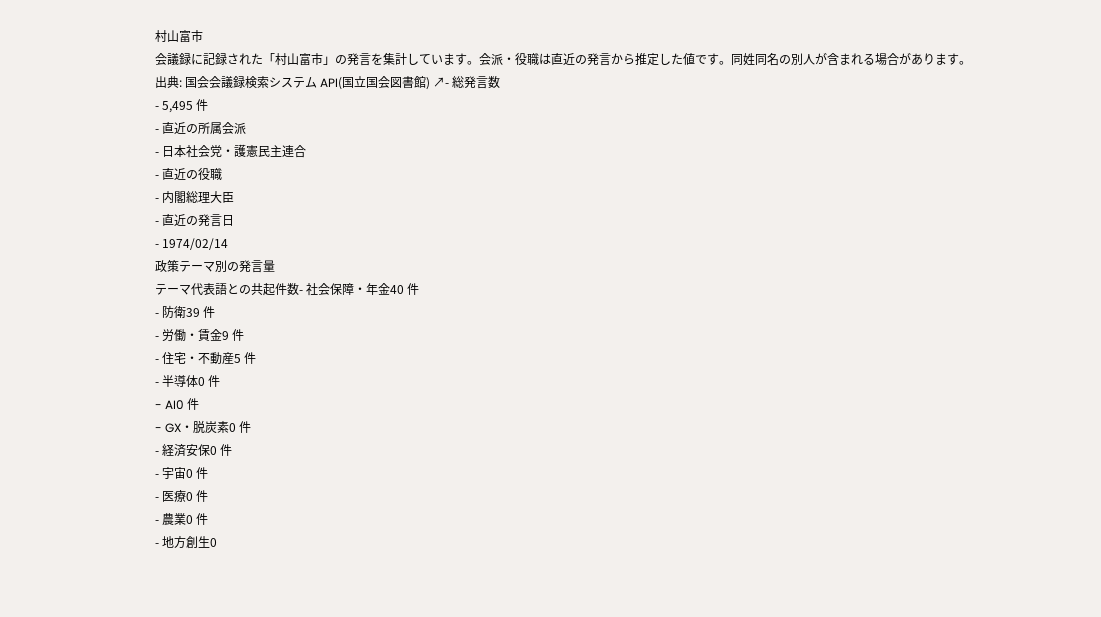村山富市
会議録に記録された「村山富市」の発言を集計しています。会派・役職は直近の発言から推定した値です。同姓同名の別人が含まれる場合があります。
出典: 国会会議録検索システム API(国立国会図書館) ↗- 総発言数
- 5,495 件
- 直近の所属会派
- 日本社会党・護憲民主連合
- 直近の役職
- 内閣総理大臣
- 直近の発言日
- 1974/02/14
政策テーマ別の発言量
テーマ代表語との共起件数- 社会保障・年金40 件
- 防衛39 件
- 労働・賃金9 件
- 住宅・不動産5 件
- 半導体0 件
- AI0 件
- GX・脱炭素0 件
- 経済安保0 件
- 宇宙0 件
- 医療0 件
- 農業0 件
- 地方創生0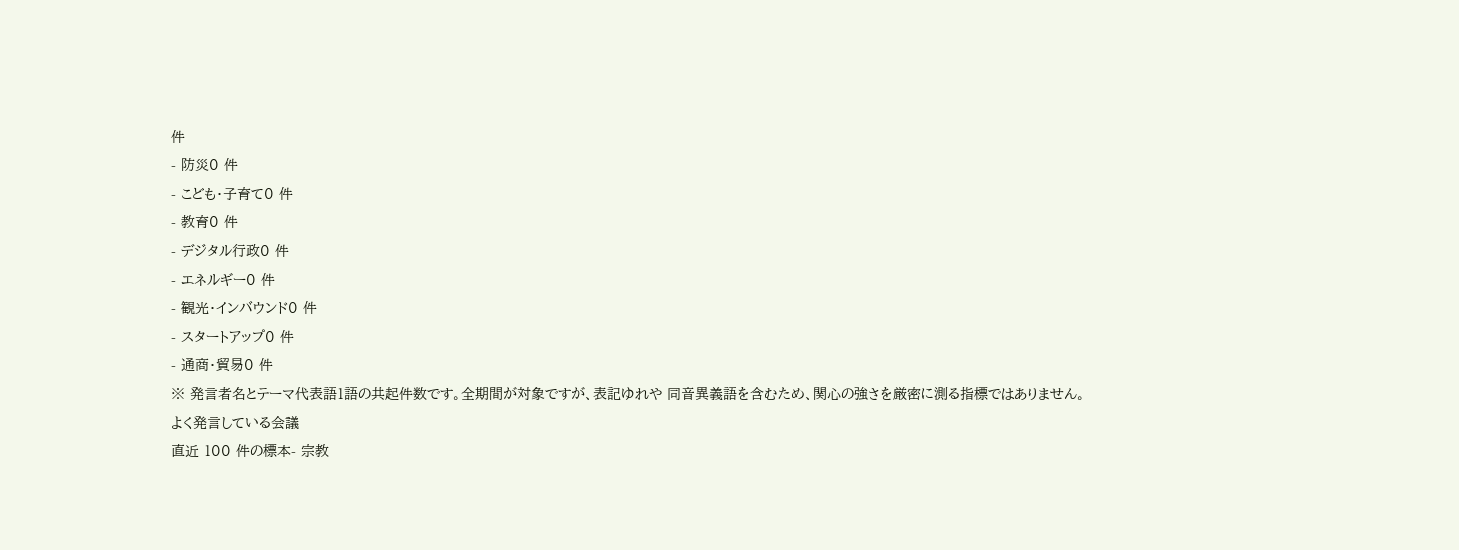件
- 防災0 件
- こども・子育て0 件
- 教育0 件
- デジタル行政0 件
- エネルギー0 件
- 観光・インバウンド0 件
- スタートアップ0 件
- 通商・貿易0 件
※ 発言者名とテーマ代表語1語の共起件数です。全期間が対象ですが、表記ゆれや 同音異義語を含むため、関心の強さを厳密に測る指標ではありません。
よく発言している会議
直近 100 件の標本- 宗教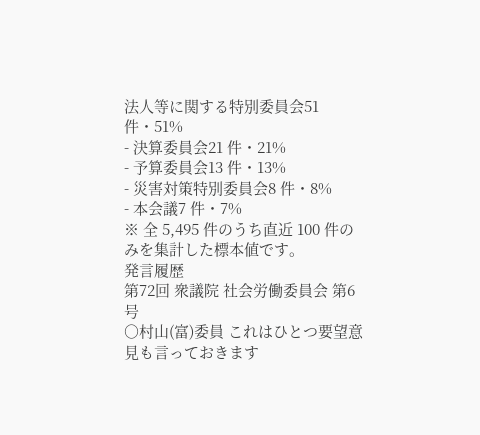法人等に関する特別委員会51 件・51%
- 決算委員会21 件・21%
- 予算委員会13 件・13%
- 災害対策特別委員会8 件・8%
- 本会議7 件・7%
※ 全 5,495 件のうち直近 100 件のみを集計した標本値です。
発言履歴
第72回 衆議院 社会労働委員会 第6号
○村山(富)委員 これはひとつ要望意見も言っておきます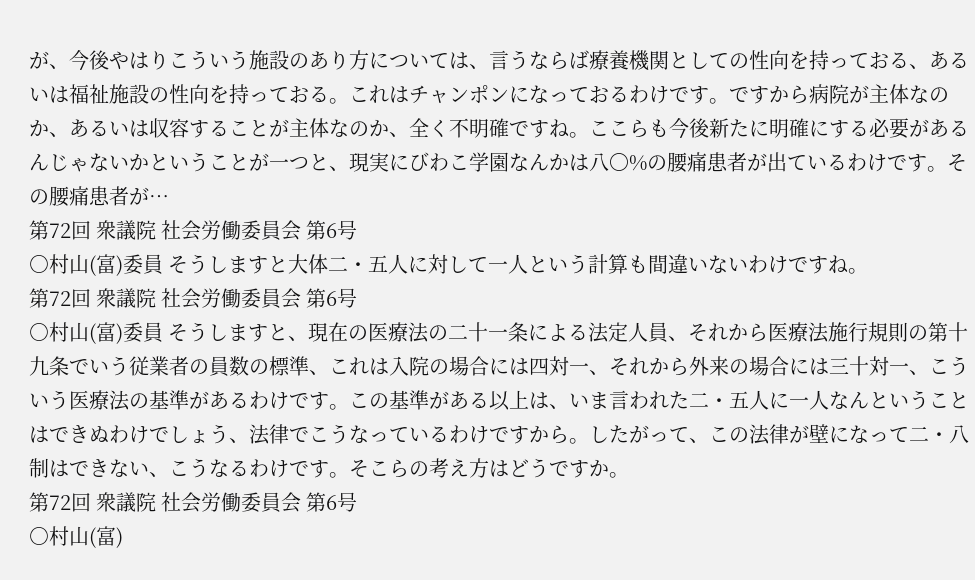が、今後やはりこういう施設のあり方については、言うならば療養機関としての性向を持っておる、あるいは福祉施設の性向を持っておる。これはチャンポンになっておるわけです。ですから病院が主体なのか、あるいは収容することが主体なのか、全く不明確ですね。ここらも今後新たに明確にする必要があるんじゃないかということが一つと、現実にびわこ学園なんかは八〇%の腰痛患者が出ているわけです。その腰痛患者が…
第72回 衆議院 社会労働委員会 第6号
○村山(富)委員 そうしますと大体二・五人に対して一人という計算も間違いないわけですね。
第72回 衆議院 社会労働委員会 第6号
○村山(富)委員 そうしますと、現在の医療法の二十一条による法定人員、それから医療法施行規則の第十九条でいう従業者の員数の標準、これは入院の場合には四対一、それから外来の場合には三十対一、こういう医療法の基準があるわけです。この基準がある以上は、いま言われた二・五人に一人なんということはできぬわけでしょう、法律でこうなっているわけですから。したがって、この法律が壁になって二・八制はできない、こうなるわけです。そこらの考え方はどうですか。
第72回 衆議院 社会労働委員会 第6号
○村山(富)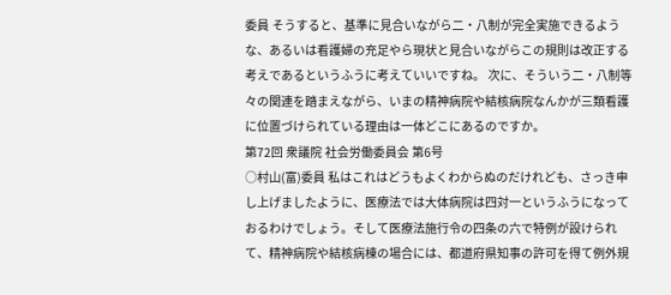委員 そうすると、基準に見合いながら二・八制が完全実施できるような、あるいは看護婦の充足やら現状と見合いながらこの規則は改正する考えであるというふうに考えていいですね。 次に、そういう二・八制等々の関連を踏まえながら、いまの精神病院や結核病院なんかが三類看護に位置づけられている理由は一体どこにあるのですか。
第72回 衆議院 社会労働委員会 第6号
○村山(富)委員 私はこれはどうもよくわからぬのだけれども、さっき申し上げましたように、医療法では大体病院は四対一というふうになっておるわけでしょう。そして医療法施行令の四条の六で特例が設けられて、精神病院や結核病棟の場合には、都道府県知事の許可を得て例外規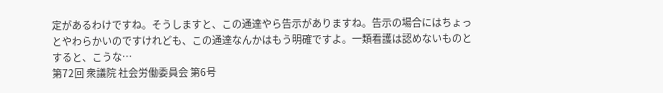定があるわけですね。そうしますと、この通達やら告示がありますね。告示の場合にはちょっとやわらかいのですけれども、この通達なんかはもう明確ですよ。一類看護は認めないものとすると、こうな…
第72回 衆議院 社会労働委員会 第6号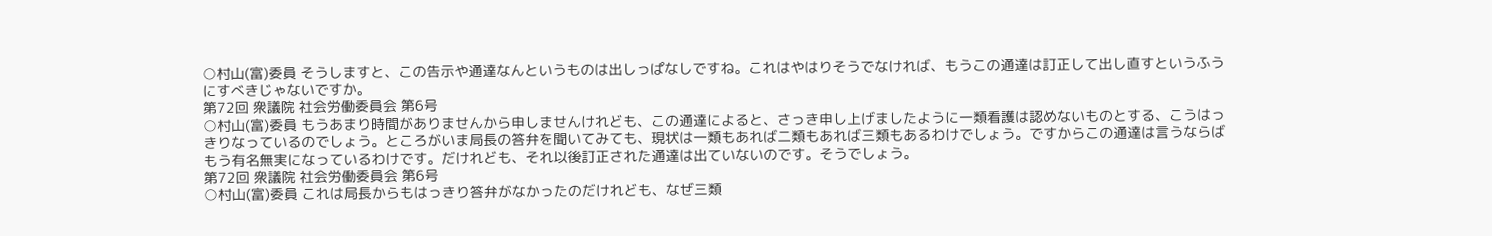○村山(富)委員 そうしますと、この告示や通達なんというものは出しっぱなしですね。これはやはりそうでなければ、もうこの通達は訂正して出し直すというふうにすべきじゃないですか。
第72回 衆議院 社会労働委員会 第6号
○村山(富)委員 もうあまり時間がありませんから申しませんけれども、この通達によると、さっき申し上げましたように一類看護は認めないものとする、こうはっきりなっているのでしょう。ところがいま局長の答弁を聞いてみても、現状は一類もあれば二類もあれば三類もあるわけでしょう。ですからこの通達は言うならばもう有名無実になっているわけです。だけれども、それ以後訂正された通達は出ていないのです。そうでしょう。
第72回 衆議院 社会労働委員会 第6号
○村山(富)委員 これは局長からもはっきり答弁がなかったのだけれども、なぜ三類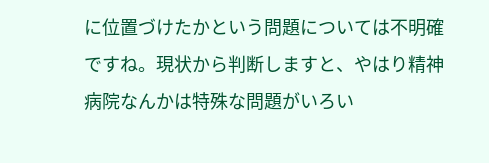に位置づけたかという問題については不明確ですね。現状から判断しますと、やはり精神病院なんかは特殊な問題がいろい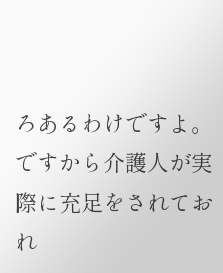ろあるわけですよ。ですから介護人が実際に充足をされておれ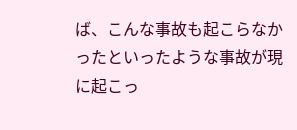ば、こんな事故も起こらなかったといったような事故が現に起こっ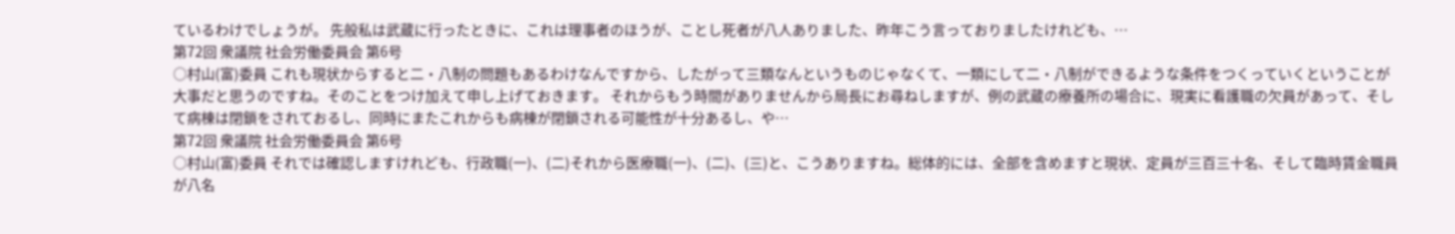ているわけでしょうが。 先般私は武蔵に行ったときに、これは理事者のほうが、ことし死者が八人ありました、昨年こう言っておりましたけれども、…
第72回 衆議院 社会労働委員会 第6号
○村山(富)委員 これも現状からすると二・八制の問題もあるわけなんですから、したがって三類なんというものじゃなくて、一類にして二・八制ができるような条件をつくっていくということが大事だと思うのですね。そのことをつけ加えて申し上げておきます。 それからもう時間がありませんから局長にお尋ねしますが、例の武蔵の療養所の場合に、現実に看護職の欠員があって、そして病棟は閉鎖をされておるし、同時にまたこれからも病棟が閉鎖される可能性が十分あるし、や…
第72回 衆議院 社会労働委員会 第6号
○村山(富)委員 それでは確認しますけれども、行政職(一)、(二)それから医療職(一)、(二)、(三)と、こうありますね。総体的には、全部を含めますと現状、定員が三百三十名、そして臨時賃金職員が八名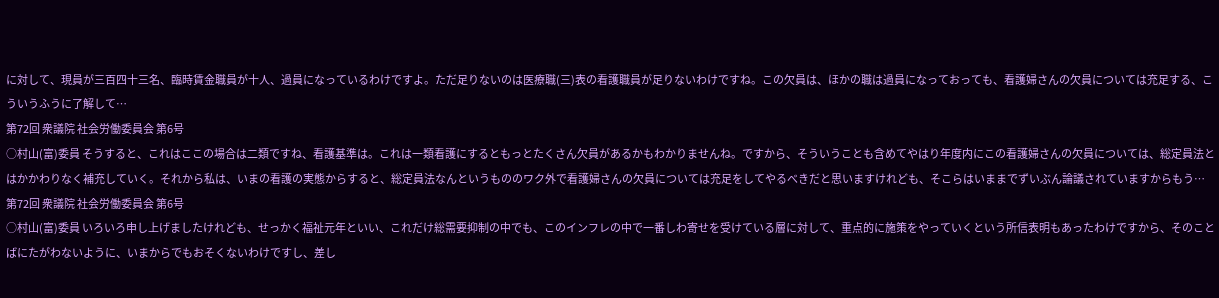に対して、現員が三百四十三名、臨時賃金職員が十人、過員になっているわけですよ。ただ足りないのは医療職(三)表の看護職員が足りないわけですね。この欠員は、ほかの職は過員になっておっても、看護婦さんの欠員については充足する、こういうふうに了解して…
第72回 衆議院 社会労働委員会 第6号
○村山(富)委員 そうすると、これはここの場合は二類ですね、看護基準は。これは一類看護にするともっとたくさん欠員があるかもわかりませんね。ですから、そういうことも含めてやはり年度内にこの看護婦さんの欠員については、総定員法とはかかわりなく補充していく。それから私は、いまの看護の実態からすると、総定員法なんというもののワク外で看護婦さんの欠員については充足をしてやるべきだと思いますけれども、そこらはいままでずいぶん論議されていますからもう…
第72回 衆議院 社会労働委員会 第6号
○村山(富)委員 いろいろ申し上げましたけれども、せっかく福祉元年といい、これだけ総需要抑制の中でも、このインフレの中で一番しわ寄せを受けている層に対して、重点的に施策をやっていくという所信表明もあったわけですから、そのことばにたがわないように、いまからでもおそくないわけですし、差し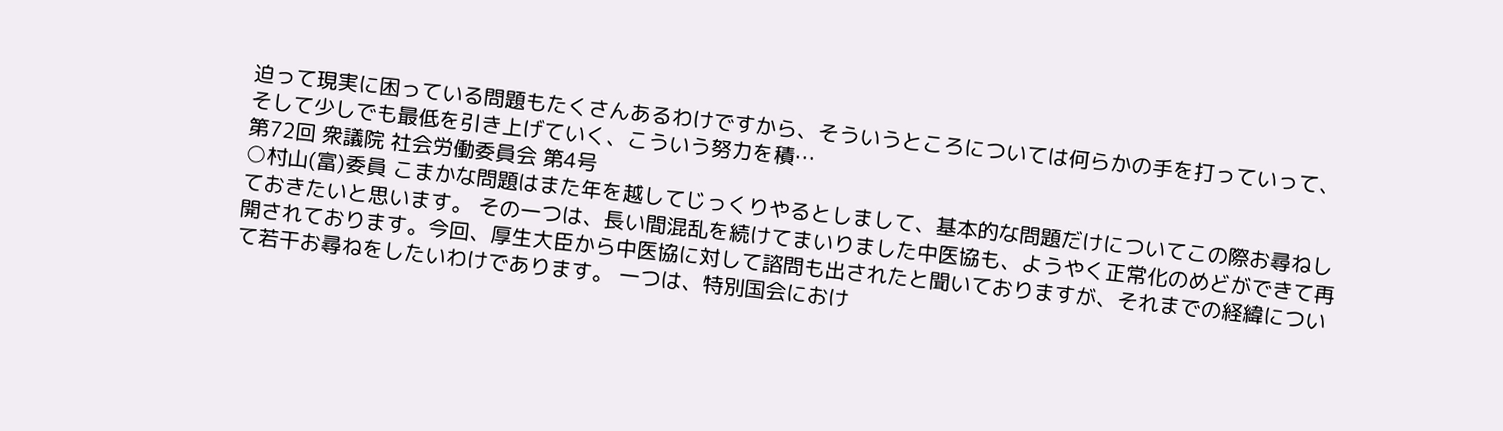迫って現実に困っている問題もたくさんあるわけですから、そういうところについては何らかの手を打っていって、そして少しでも最低を引き上げていく、こういう努力を積…
第72回 衆議院 社会労働委員会 第4号
○村山(富)委員 こまかな問題はまた年を越してじっくりやるとしまして、基本的な問題だけについてこの際お尋ねしておきたいと思います。 その一つは、長い間混乱を続けてまいりました中医協も、ようやく正常化のめどができて再開されております。今回、厚生大臣から中医協に対して諮問も出されたと聞いておりますが、それまでの経緯について若干お尋ねをしたいわけであります。 一つは、特別国会におけ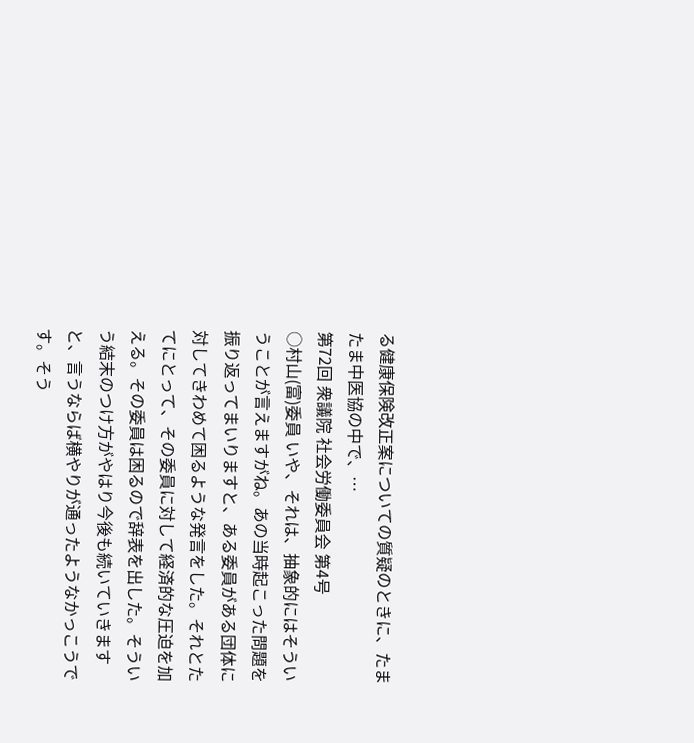る健康保険改正案についての質疑のときに、たまたま中医協の中で、…
第72回 衆議院 社会労働委員会 第4号
○村山(富)委員 いや、それは、抽象的にはそういうことが言えますがね。あの当時起こった問題を振り返ってまいりますと、ある委員がある団体に対してきわめて困るような発言をした。それとたてにとって、その委員に対して経済的な圧迫を加える。その委員は困るので辞表を出した。そういう結末のつけ方がやはり今後も続いていきますと、言うならば横やりが通ったようなかっこうです。そう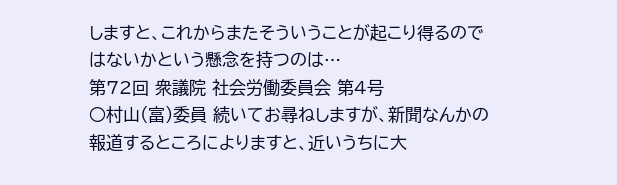しますと、これからまたそういうことが起こり得るのではないかという懸念を持つのは…
第72回 衆議院 社会労働委員会 第4号
○村山(富)委員 続いてお尋ねしますが、新聞なんかの報道するところによりますと、近いうちに大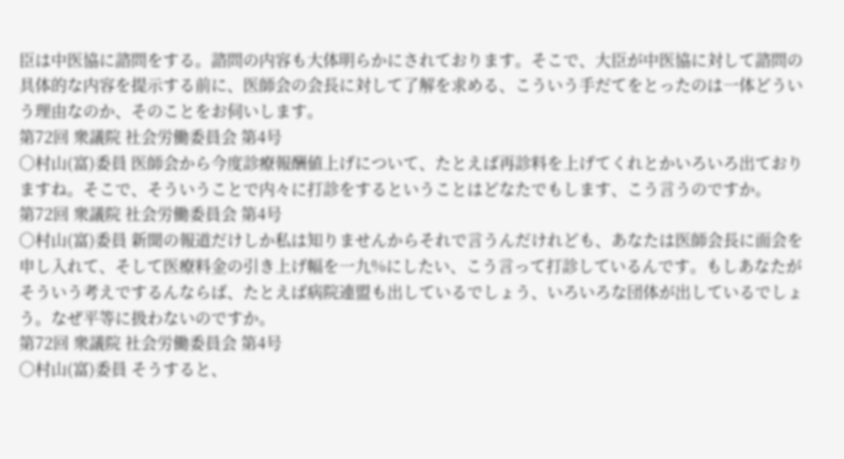臣は中医協に諮問をする。諮問の内容も大体明らかにされております。そこで、大臣が中医協に対して諮問の具体的な内容を提示する前に、医師会の会長に対して了解を求める、こういう手だてをとったのは一体どういう理由なのか、そのことをお伺いします。
第72回 衆議院 社会労働委員会 第4号
○村山(富)委員 医師会から今度診療報酬値上げについて、たとえば再診料を上げてくれとかいろいろ出ておりますね。そこで、そういうことで内々に打診をするということはどなたでもします、こう言うのですか。
第72回 衆議院 社会労働委員会 第4号
○村山(富)委員 新聞の報道だけしか私は知りませんからそれで言うんだけれども、あなたは医師会長に面会を申し入れて、そして医療料金の引き上げ幅を一九%にしたい、こう言って打診しているんです。もしあなたがそういう考えでするんならば、たとえば病院連盟も出しているでしょう、いろいろな団体が出しているでしょう。なぜ平等に扱わないのですか。
第72回 衆議院 社会労働委員会 第4号
○村山(富)委員 そうすると、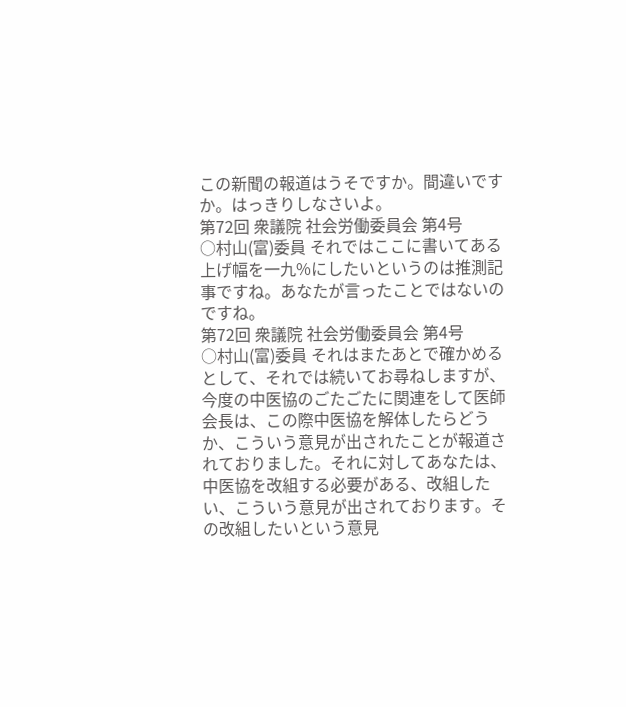この新聞の報道はうそですか。間違いですか。はっきりしなさいよ。
第72回 衆議院 社会労働委員会 第4号
○村山(富)委員 それではここに書いてある上げ幅を一九%にしたいというのは推測記事ですね。あなたが言ったことではないのですね。
第72回 衆議院 社会労働委員会 第4号
○村山(富)委員 それはまたあとで確かめるとして、それでは続いてお尋ねしますが、今度の中医協のごたごたに関連をして医師会長は、この際中医協を解体したらどうか、こういう意見が出されたことが報道されておりました。それに対してあなたは、中医協を改組する必要がある、改組したい、こういう意見が出されております。その改組したいという意見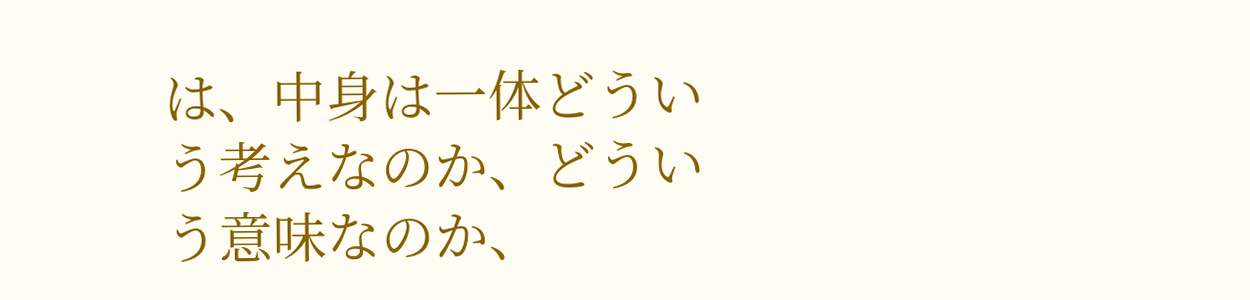は、中身は一体どういう考えなのか、どういう意味なのか、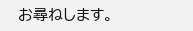お尋ねします。